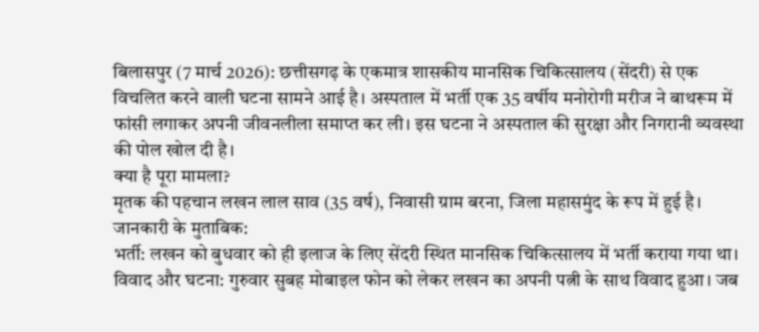बिलासपुर (7 मार्च 2026): छत्तीसगढ़ के एकमात्र शासकीय मानसिक चिकित्सालय (सेंदरी) से एक विचलित करने वाली घटना सामने आई है। अस्पताल में भर्ती एक 35 वर्षीय मनोरोगी मरीज ने बाथरूम में फांसी लगाकर अपनी जीवनलीला समाप्त कर ली। इस घटना ने अस्पताल की सुरक्षा और निगरानी व्यवस्था की पोल खोल दी है।
क्या है पूरा मामला?
मृतक की पहचान लखन लाल साव (35 वर्ष), निवासी ग्राम बरना, जिला महासमुंद के रूप में हुई है। जानकारी के मुताबिक:
भर्ती: लखन को बुधवार को ही इलाज के लिए सेंदरी स्थित मानसिक चिकित्सालय में भर्ती कराया गया था।
विवाद और घटना: गुरुवार सुबह मोबाइल फोन को लेकर लखन का अपनी पत्नी के साथ विवाद हुआ। जब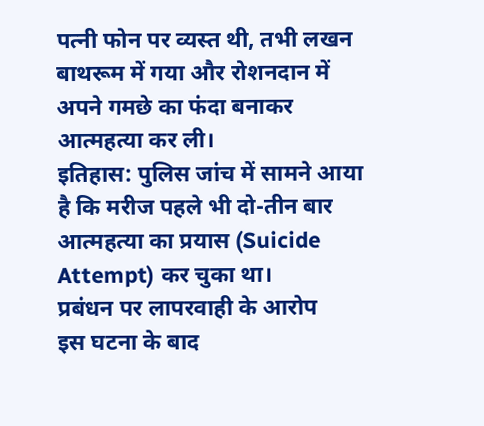पत्नी फोन पर व्यस्त थी, तभी लखन बाथरूम में गया और रोशनदान में अपने गमछे का फंदा बनाकर आत्महत्या कर ली।
इतिहास: पुलिस जांच में सामने आया है कि मरीज पहले भी दो-तीन बार आत्महत्या का प्रयास (Suicide Attempt) कर चुका था।
प्रबंधन पर लापरवाही के आरोप
इस घटना के बाद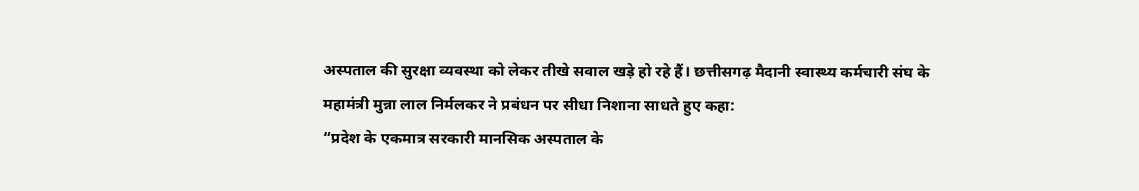अस्पताल की सुरक्षा व्यवस्था को लेकर तीखे सवाल खड़े हो रहे हैं। छत्तीसगढ़ मैदानी स्वास्थ्य कर्मचारी संघ के महामंत्री मुन्ना लाल निर्मलकर ने प्रबंधन पर सीधा निशाना साधते हुए कहा:
“प्रदेश के एकमात्र सरकारी मानसिक अस्पताल के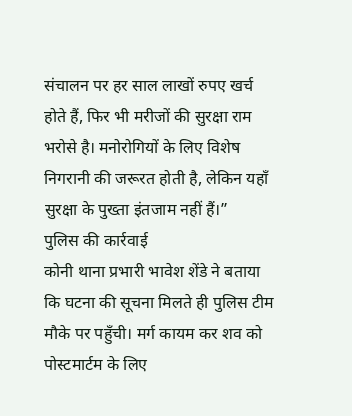संचालन पर हर साल लाखों रुपए खर्च होते हैं, फिर भी मरीजों की सुरक्षा राम भरोसे है। मनोरोगियों के लिए विशेष निगरानी की जरूरत होती है, लेकिन यहाँ सुरक्षा के पुख्ता इंतजाम नहीं हैं।”
पुलिस की कार्रवाई
कोनी थाना प्रभारी भावेश शेंडे ने बताया कि घटना की सूचना मिलते ही पुलिस टीम मौके पर पहुँची। मर्ग कायम कर शव को पोस्टमार्टम के लिए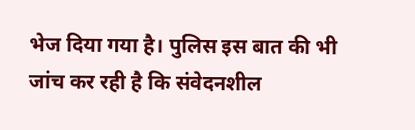भेज दिया गया है। पुलिस इस बात की भी जांच कर रही है कि संवेदनशील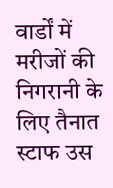वार्डों में मरीजों की निगरानी के लिए तैनात स्टाफ उस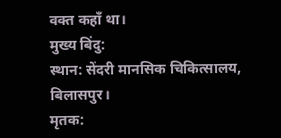वक्त कहाँ था।
मुख्य बिंदु:
स्थान: सेंदरी मानसिक चिकित्सालय, बिलासपुर।
मृतक: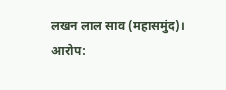लखन लाल साव (महासमुंद)।
आरोप: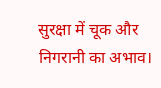सुरक्षा में चूक और निगरानी का अभाव।